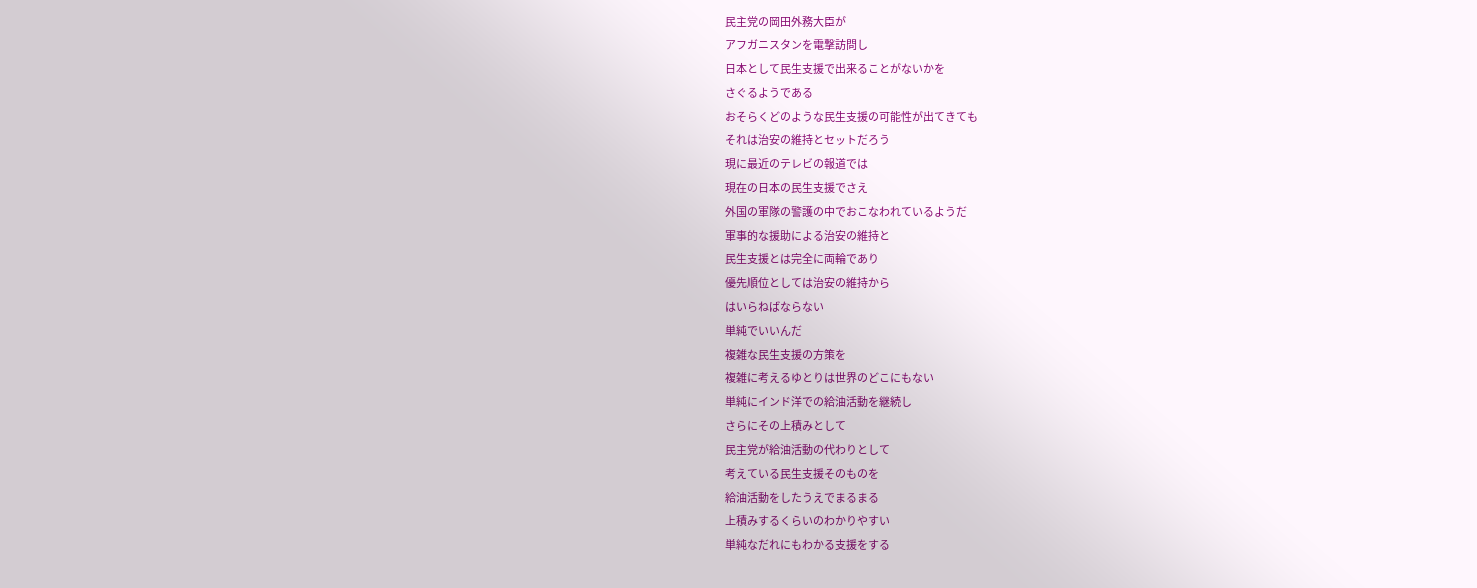民主党の岡田外務大臣が
アフガニスタンを電撃訪問し
日本として民生支援で出来ることがないかを
さぐるようである
おそらくどのような民生支援の可能性が出てきても
それは治安の維持とセットだろう
現に最近のテレビの報道では
現在の日本の民生支援でさえ
外国の軍隊の警護の中でおこなわれているようだ
軍事的な援助による治安の維持と
民生支援とは完全に両輪であり
優先順位としては治安の維持から
はいらねばならない
単純でいいんだ
複雑な民生支援の方策を
複雑に考えるゆとりは世界のどこにもない
単純にインド洋での給油活動を継続し
さらにその上積みとして
民主党が給油活動の代わりとして
考えている民生支援そのものを
給油活動をしたうえでまるまる
上積みするくらいのわかりやすい
単純なだれにもわかる支援をする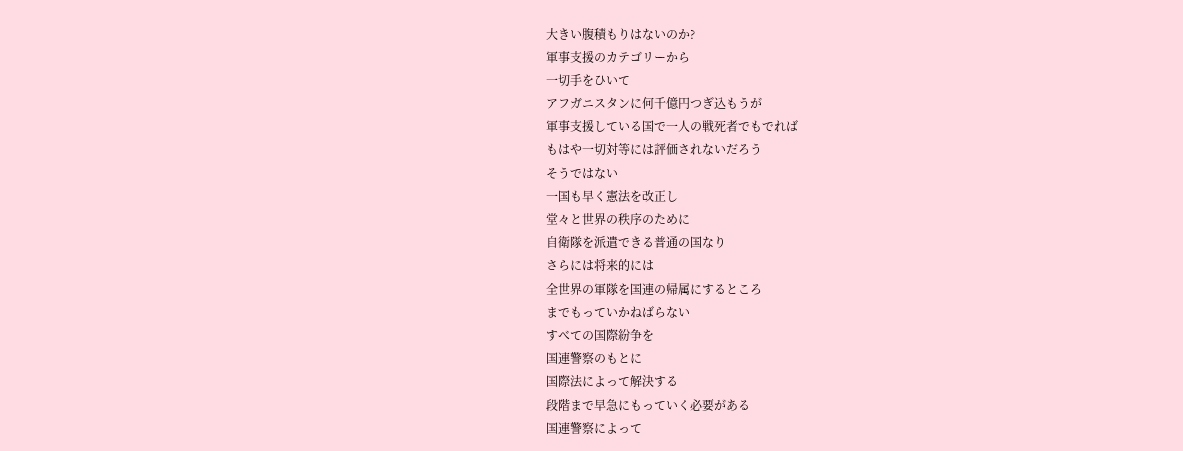大きい腹積もりはないのか?
軍事支援のカテゴリーから
一切手をひいて
アフガニスタンに何千億円つぎ込もうが
軍事支援している国で一人の戦死者でもでれば
もはや一切対等には評価されないだろう
そうではない
一国も早く憲法を改正し
堂々と世界の秩序のために
自衛隊を派遣できる普通の国なり
さらには将来的には
全世界の軍隊を国連の帰属にするところ
までもっていかねばらない
すべての国際紛争を
国連警察のもとに
国際法によって解決する
段階まで早急にもっていく必要がある
国連警察によって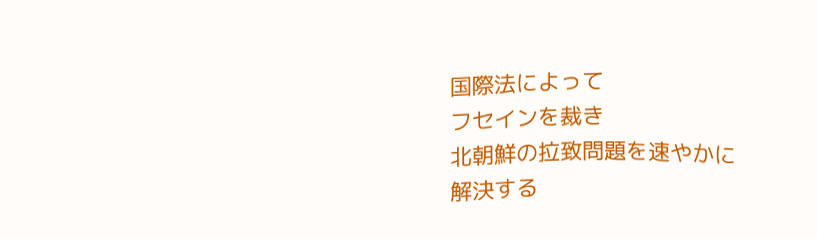国際法によって
フセインを裁き
北朝鮮の拉致問題を速やかに
解決する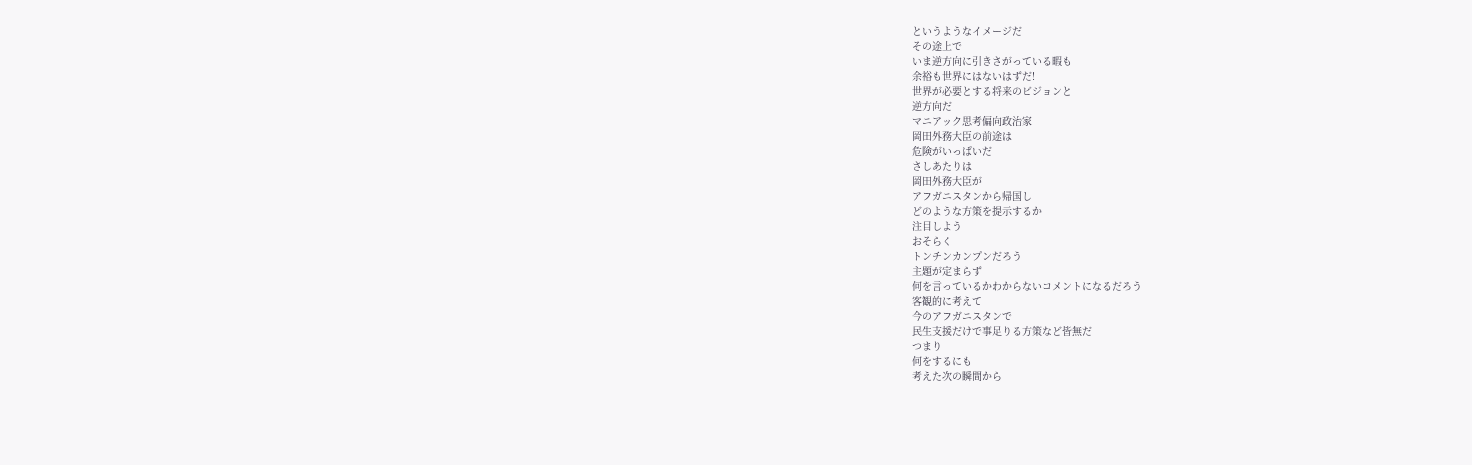というようなイメージだ
その途上で
いま逆方向に引きさがっている暇も
余裕も世界にはないはずだ!
世界が必要とする将来のビジョンと
逆方向だ
マニアック思考偏向政治家
岡田外務大臣の前途は
危険がいっぱいだ
さしあたりは
岡田外務大臣が
アフガニスタンから帰国し
どのような方策を提示するか
注目しよう
おそらく
トンチンカンプンだろう
主題が定まらず
何を言っているかわからないコメントになるだろう
客観的に考えて
今のアフガニスタンで
民生支援だけで事足りる方策など皆無だ
つまり
何をするにも
考えた次の瞬間から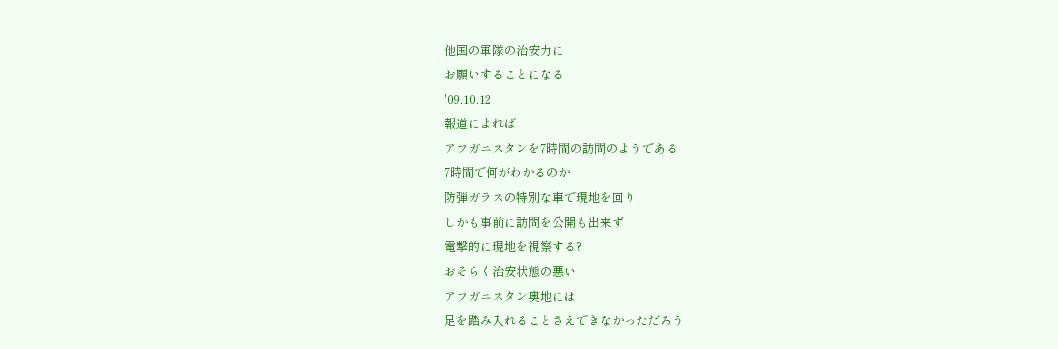他国の軍隊の治安力に
お願いすることになる
'09.10.12
報道によれば
アフガニスタンを7時間の訪問のようである
7時間で何がわかるのか
防弾ガラスの特別な車で現地を回り
しかも事前に訪問を公開も出来ず
電撃的に現地を視察する?
おそらく治安状態の悪い
アフガニスタン奥地には
足を踏み入れることさえできなかっただろう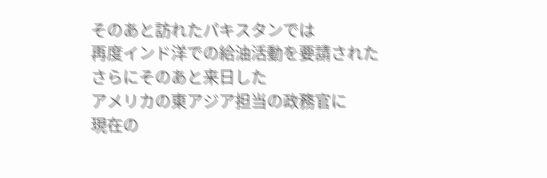そのあと訪れたパキスタンでは
再度インド洋での給油活動を要請された
さらにそのあと来日した
アメリカの東アジア担当の政務官に
現在の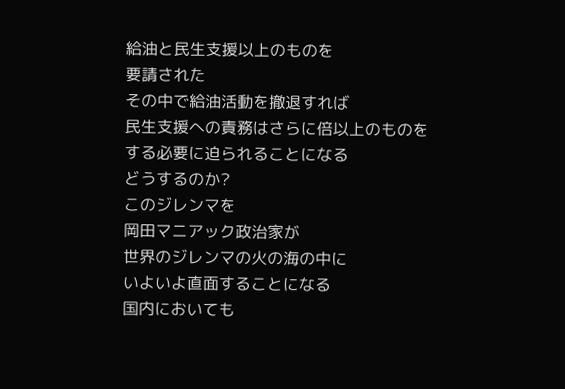給油と民生支援以上のものを
要請された
その中で給油活動を撤退すれば
民生支援への責務はさらに倍以上のものを
する必要に迫られることになる
どうするのか?
このジレンマを
岡田マニアック政治家が
世界のジレンマの火の海の中に
いよいよ直面することになる
国内においても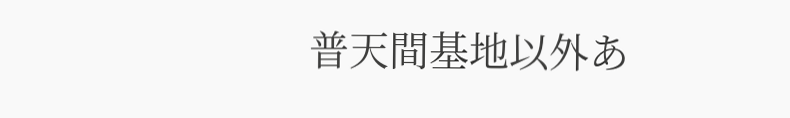普天間基地以外あ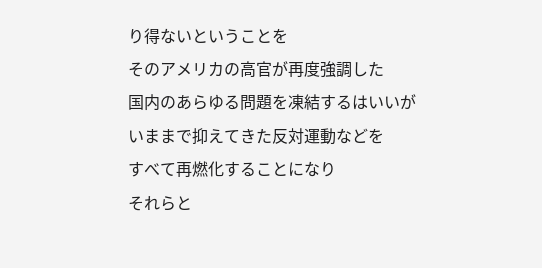り得ないということを
そのアメリカの高官が再度強調した
国内のあらゆる問題を凍結するはいいが
いままで抑えてきた反対運動などを
すべて再燃化することになり
それらと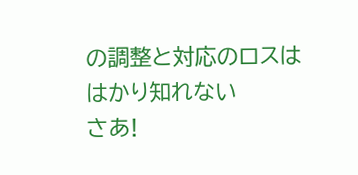の調整と対応のロスは
はかり知れない
さあ!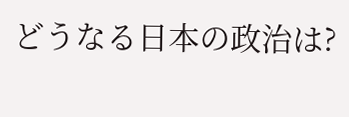どうなる日本の政治は?